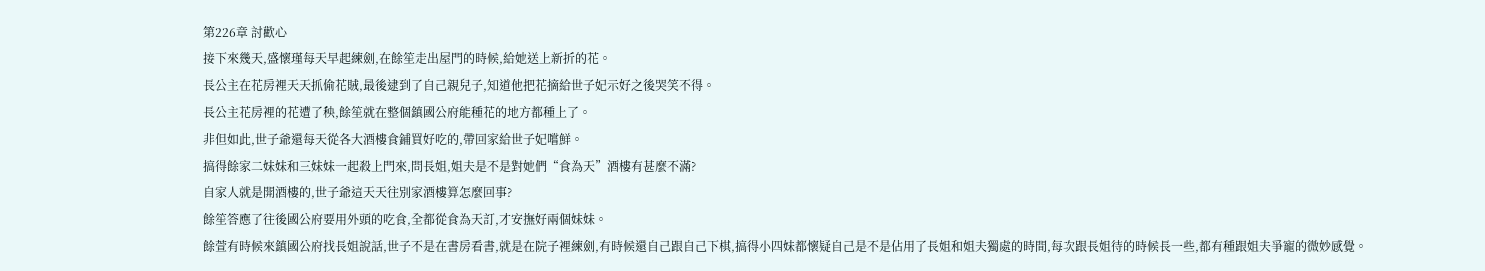第226章 討歡心
接下來幾天,盛懷瑾每天早起練劍,在餘笙走出屋門的時候,給她送上新折的花。
長公主在花房裡天天抓偷花賊,最後逮到了自己親兒子,知道他把花摘給世子妃示好之後哭笑不得。
長公主花房裡的花遭了秧,餘笙就在整個鎮國公府能種花的地方都種上了。
非但如此,世子爺還每天從各大酒樓食鋪買好吃的,帶回家給世子妃嚐鮮。
搞得餘家二妹妹和三妹妹一起殺上門來,問長姐,姐夫是不是對她們“食為天”酒樓有甚麼不滿?
自家人就是開酒樓的,世子爺這天天往別家酒樓算怎麼回事?
餘笙答應了往後國公府要用外頭的吃食,全都從食為天訂,才安撫好兩個妹妹。
餘萱有時候來鎮國公府找長姐說話,世子不是在書房看書,就是在院子裡練劍,有時候還自己跟自己下棋,搞得小四妹都懷疑自己是不是佔用了長姐和姐夫獨處的時間,每次跟長姐待的時候長一些,都有種跟姐夫爭寵的微妙感覺。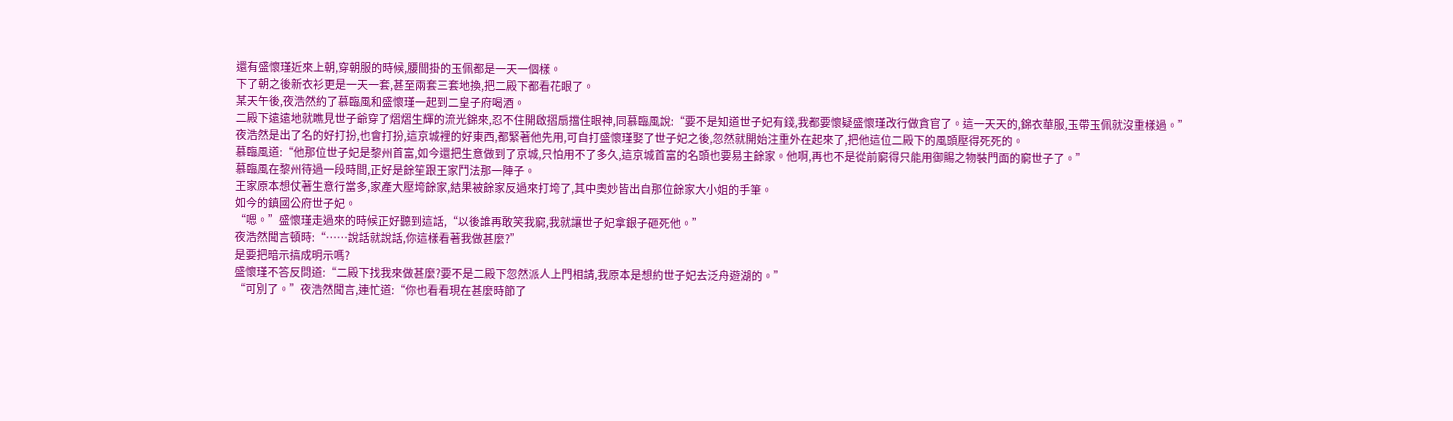還有盛懷瑾近來上朝,穿朝服的時候,腰間掛的玉佩都是一天一個樣。
下了朝之後新衣衫更是一天一套,甚至兩套三套地換,把二殿下都看花眼了。
某天午後,夜浩然約了慕臨風和盛懷瑾一起到二皇子府喝酒。
二殿下遠遠地就瞧見世子爺穿了熠熠生輝的流光錦來,忍不住開啟摺扇擋住眼神,同慕臨風說:“要不是知道世子妃有錢,我都要懷疑盛懷瑾改行做貪官了。這一天天的,錦衣華服,玉帶玉佩就沒重樣過。”
夜浩然是出了名的好打扮,也會打扮,這京城裡的好東西,都緊著他先用,可自打盛懷瑾娶了世子妃之後,忽然就開始注重外在起來了,把他這位二殿下的風頭壓得死死的。
慕臨風道:“他那位世子妃是黎州首富,如今還把生意做到了京城,只怕用不了多久,這京城首富的名頭也要易主餘家。他啊,再也不是從前窮得只能用御賜之物裝門面的窮世子了。”
慕臨風在黎州待過一段時間,正好是餘笙跟王家鬥法那一陣子。
王家原本想仗著生意行當多,家產大壓垮餘家,結果被餘家反過來打垮了,其中奧妙皆出自那位餘家大小姐的手筆。
如今的鎮國公府世子妃。
“嗯。”盛懷瑾走過來的時候正好聽到這話,“以後誰再敢笑我窮,我就讓世子妃拿銀子砸死他。”
夜浩然聞言頓時:“……說話就說話,你這樣看著我做甚麼?”
是要把暗示搞成明示嗎?
盛懷瑾不答反問道:“二殿下找我來做甚麼?要不是二殿下忽然派人上門相請,我原本是想約世子妃去泛舟遊湖的。”
“可別了。”夜浩然聞言,連忙道:“你也看看現在甚麼時節了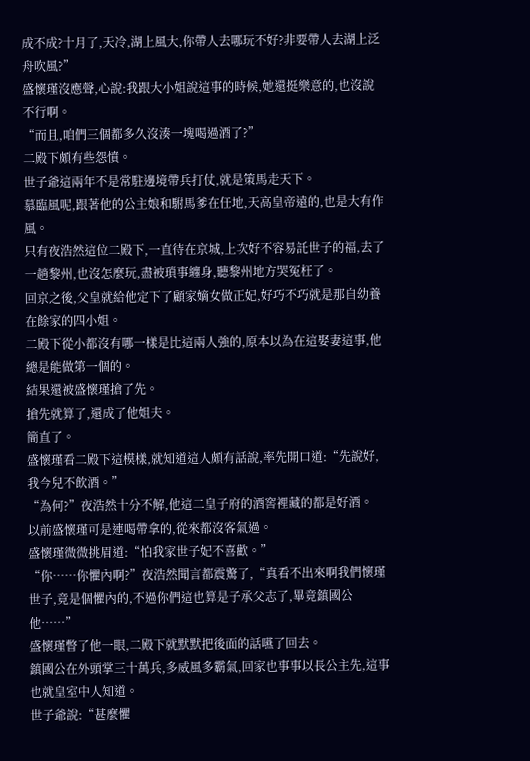成不成?十月了,天冷,湖上風大,你帶人去哪玩不好?非要帶人去湖上泛舟吹風?”
盛懷瑾沒應聲,心說:我跟大小姐說這事的時候,她還挺樂意的,也沒說不行啊。
“而且,咱們三個都多久沒湊一塊喝過酒了?”
二殿下頗有些怨憤。
世子爺這兩年不是常駐邊境帶兵打仗,就是策馬走天下。
慕臨風呢,跟著他的公主娘和駙馬爹在任地,天高皇帝遠的,也是大有作風。
只有夜浩然這位二殿下,一直待在京城,上次好不容易託世子的福,去了一趟黎州,也沒怎麼玩,盡被瑣事纏身,聽黎州地方哭冤枉了。
回京之後,父皇就給他定下了顧家嫡女做正妃,好巧不巧就是那自幼養在餘家的四小姐。
二殿下從小都沒有哪一樣是比這兩人強的,原本以為在這娶妻這事,他總是能做第一個的。
結果還被盛懷瑾搶了先。
搶先就算了,還成了他姐夫。
簡直了。
盛懷瑾看二殿下這模樣,就知道這人頗有話說,率先開口道:“先說好,我今兒不飲酒。”
“為何?”夜浩然十分不解,他這二皇子府的酒窖裡藏的都是好酒。
以前盛懷瑾可是連喝帶拿的,從來都沒客氣過。
盛懷瑾微微挑眉道:“怕我家世子妃不喜歡。”
“你……你懼內啊?”夜浩然聞言都震驚了,“真看不出來啊我們懷瑾世子,竟是個懼內的,不過你們這也算是子承父志了,畢竟鎮國公他……”
盛懷瑾瞥了他一眼,二殿下就默默把後面的話嚥了回去。
鎮國公在外頭掌三十萬兵,多威風多霸氣,回家也事事以長公主先,這事也就皇室中人知道。
世子爺說:“甚麼懼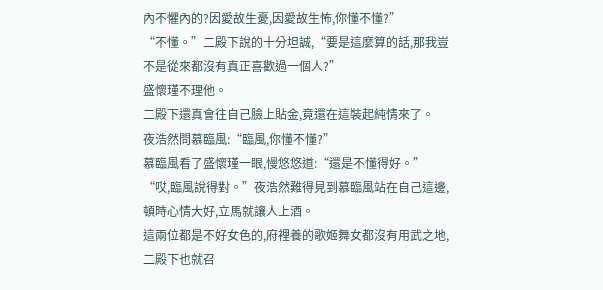內不懼內的?因愛故生憂,因愛故生怖,你懂不懂?”
“不懂。”二殿下說的十分坦誠,“要是這麼算的話,那我豈不是從來都沒有真正喜歡過一個人?”
盛懷瑾不理他。
二殿下還真會往自己臉上貼金,竟還在這裝起純情來了。
夜浩然問慕臨風:“臨風,你懂不懂?”
慕臨風看了盛懷瑾一眼,慢悠悠道:“還是不懂得好。”
“哎,臨風說得對。”夜浩然難得見到慕臨風站在自己這邊,頓時心情大好,立馬就讓人上酒。
這兩位都是不好女色的,府裡養的歌姬舞女都沒有用武之地,二殿下也就召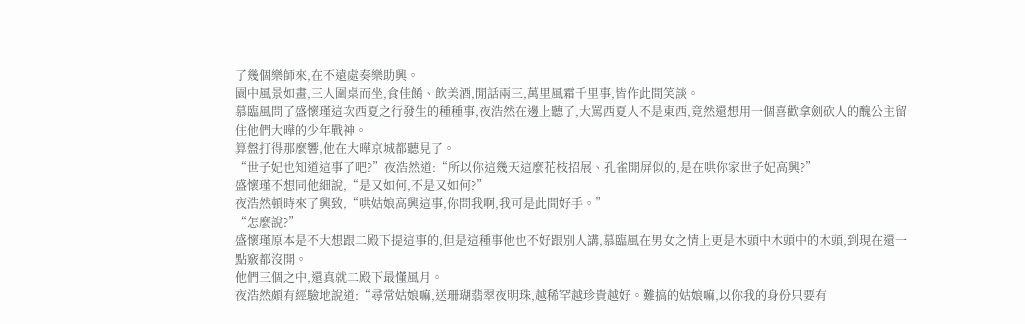了幾個樂師來,在不遠處奏樂助興。
園中風景如畫,三人圍桌而坐,食佳餚、飲美酒,閒話兩三,萬里風霜千里事,皆作此間笑談。
慕臨風問了盛懷瑾這次西夏之行發生的種種事,夜浩然在邊上聽了,大罵西夏人不是東西,竟然還想用一個喜歡拿劍砍人的醜公主留住他們大曄的少年戰神。
算盤打得那麼響,他在大曄京城都聽見了。
“世子妃也知道這事了吧?”夜浩然道:“所以你這幾天這麼花枝招展、孔雀開屏似的,是在哄你家世子妃高興?”
盛懷瑾不想同他細說,“是又如何,不是又如何?”
夜浩然頓時來了興致,“哄姑娘高興這事,你問我啊,我可是此間好手。”
“怎麼說?”
盛懷瑾原本是不大想跟二殿下提這事的,但是這種事他也不好跟別人講,慕臨風在男女之情上更是木頭中木頭中的木頭,到現在還一點竅都沒開。
他們三個之中,還真就二殿下最懂風月。
夜浩然頗有經驗地說道:“尋常姑娘嘛,送珊瑚翡翠夜明珠,越稀罕越珍貴越好。難搞的姑娘嘛,以你我的身份只要有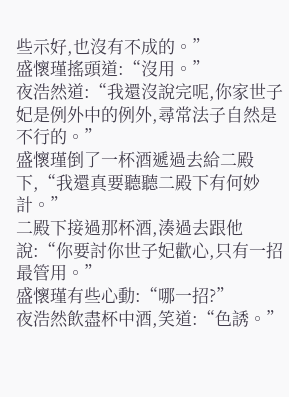些示好,也沒有不成的。”
盛懷瑾搖頭道:“沒用。”
夜浩然道:“我還沒說完呢,你家世子妃是例外中的例外,尋常法子自然是不行的。”
盛懷瑾倒了一杯酒遞過去給二殿下,“我還真要聽聽二殿下有何妙計。”
二殿下接過那杯酒,湊過去跟他說:“你要討你世子妃歡心,只有一招最管用。”
盛懷瑾有些心動:“哪一招?”
夜浩然飲盡杯中酒,笑道:“色誘。”